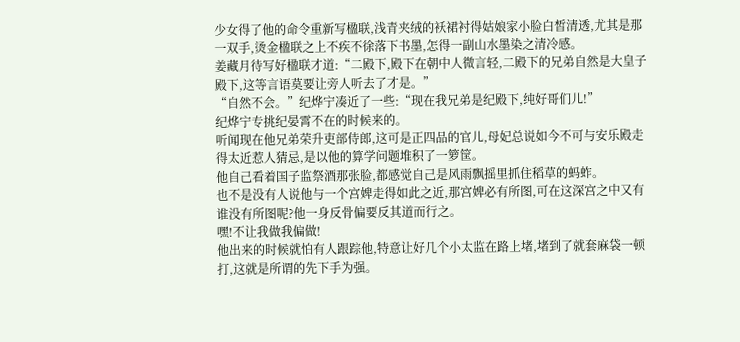少女得了他的命令重新写楹联,浅青夹绒的袄裙衬得姑娘家小脸白皙清透,尤其是那一双手,烫金楹联之上不疾不徐落下书墨,怎得一副山水墨染之清冷感。
姜藏月待写好楹联才道:“二殿下,殿下在朝中人微言轻,二殿下的兄弟自然是大皇子殿下,这等言语莫要让旁人听去了才是。”
“自然不会。”纪烨宁凑近了一些:“现在我兄弟是纪殿下,纯好哥们儿!”
纪烨宁专挑纪晏霄不在的时候来的。
听闻现在他兄弟荣升吏部侍郎,这可是正四品的官儿,母妃总说如今不可与安乐殿走得太近惹人猜忌,是以他的算学问题堆积了一箩筐。
他自己看着国子监祭酒那张脸,都感觉自己是风雨飘摇里抓住稻草的蚂蚱。
也不是没有人说他与一个宫婢走得如此之近,那宫婢必有所图,可在这深宫之中又有谁没有所图呢?他一身反骨偏要反其道而行之。
嘿!不让我做我偏做!
他出来的时候就怕有人跟踪他,特意让好几个小太监在路上堵,堵到了就套麻袋一顿打,这就是所谓的先下手为强。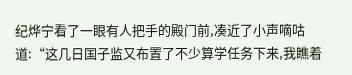纪烨宁看了一眼有人把手的殿门前,凑近了小声嘀咕道:“这几日国子监又布置了不少算学任务下来,我瞧着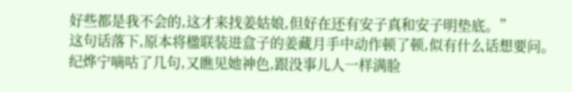好些都是我不会的,这才来找姜姑娘,但好在还有安子真和安子明垫底。”
这句话落下,原本将楹联装进盒子的姜藏月手中动作顿了顿,似有什么话想要问。
纪烨宁嘀咕了几句,又瞧见她神色,跟没事儿人一样满脸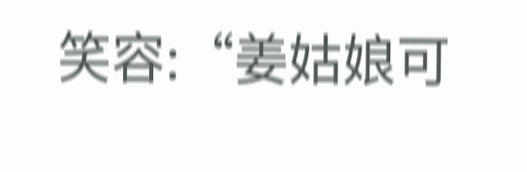笑容:“姜姑娘可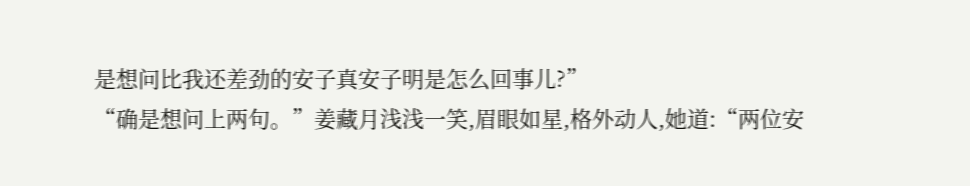是想问比我还差劲的安子真安子明是怎么回事儿?”
“确是想问上两句。”姜藏月浅浅一笑,眉眼如星,格外动人,她道:“两位安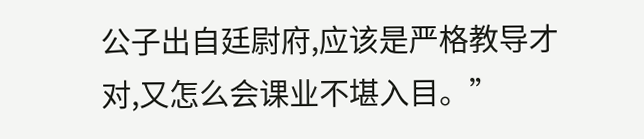公子出自廷尉府,应该是严格教导才对,又怎么会课业不堪入目。”